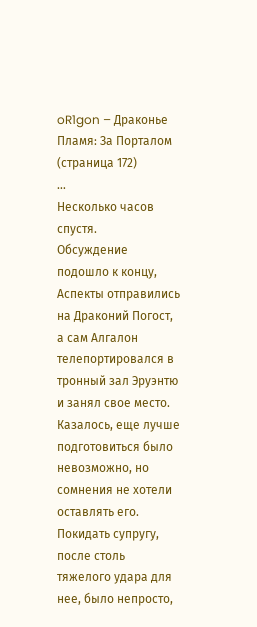oR1gon – Драконье Пламя: За Порталом (страница 172)
…
Несколько часов спустя.
Обсуждение подошло к концу, Аспекты отправились на Драконий Погост, а сам Алгалон телепортировался в тронный зал Эруэнтю и занял свое место. Казалось, еще лучше подготовиться было невозможно, но сомнения не хотели оставлять его. Покидать супругу, после столь тяжелого удара для нее, было непросто,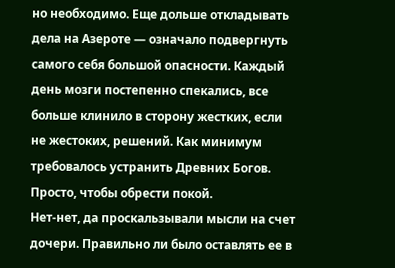но необходимо. Еще дольше откладывать дела на Азероте — означало подвергнуть самого себя большой опасности. Каждый день мозги постепенно спекались, все больше клинило в сторону жестких, если не жестоких, решений. Как минимум требовалось устранить Древних Богов. Просто, чтобы обрести покой.
Нет-нет, да проскальзывали мысли на счет дочери. Правильно ли было оставлять ее в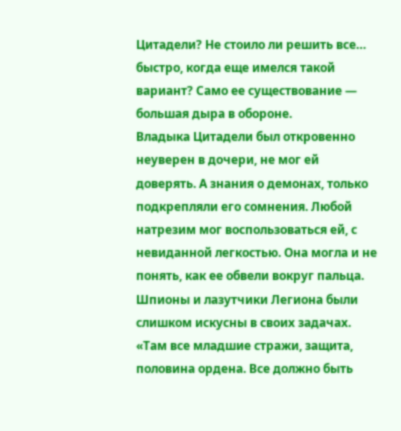Цитадели? Не стоило ли решить все… быстро, когда еще имелся такой вариант? Само ее существование — большая дыра в обороне.
Владыка Цитадели был откровенно неуверен в дочери, не мог ей доверять. А знания о демонах, только подкрепляли его сомнения. Любой натрезим мог воспользоваться ей, с невиданной легкостью. Она могла и не понять, как ее обвели вокруг пальца. Шпионы и лазутчики Легиона были слишком искусны в своих задачах.
«Там все младшие стражи, защита, половина ордена. Все должно быть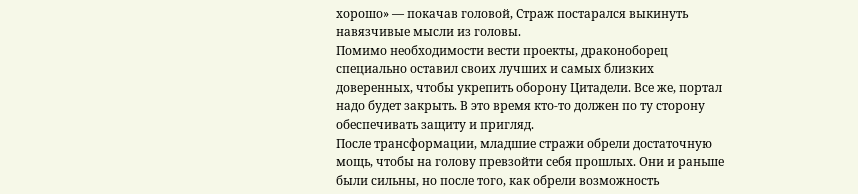хорошо» — покачав головой, Страж постарался выкинуть навязчивые мысли из головы.
Помимо необходимости вести проекты, драконоборец специально оставил своих лучших и самых близких доверенных, чтобы укрепить оборону Цитадели. Все же, портал надо будет закрыть. В это время кто-то должен по ту сторону обеспечивать защиту и пригляд.
После трансформации, младшие стражи обрели достаточную мощь, чтобы на голову превзойти себя прошлых. Они и раньше были сильны, но после того, как обрели возможность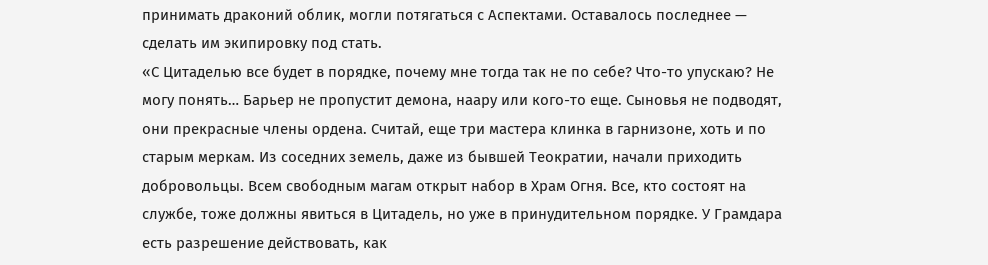принимать драконий облик, могли потягаться с Аспектами. Оставалось последнее — сделать им экипировку под стать.
«С Цитаделью все будет в порядке, почему мне тогда так не по себе? Что-то упускаю? Не могу понять… Барьер не пропустит демона, наару или кого-то еще. Сыновья не подводят, они прекрасные члены ордена. Считай, еще три мастера клинка в гарнизоне, хоть и по старым меркам. Из соседних земель, даже из бывшей Теократии, начали приходить добровольцы. Всем свободным магам открыт набор в Храм Огня. Все, кто состоят на службе, тоже должны явиться в Цитадель, но уже в принудительном порядке. У Грамдара есть разрешение действовать, как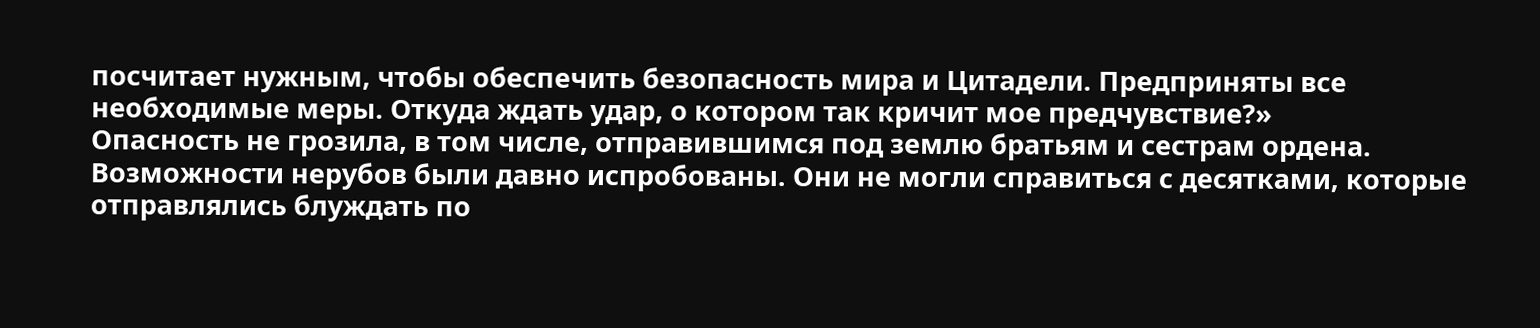посчитает нужным, чтобы обеспечить безопасность мира и Цитадели. Предприняты все необходимые меры. Откуда ждать удар, о котором так кричит мое предчувствие?»
Опасность не грозила, в том числе, отправившимся под землю братьям и сестрам ордена. Возможности нерубов были давно испробованы. Они не могли справиться с десятками, которые отправлялись блуждать по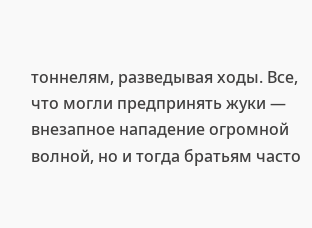тоннелям, разведывая ходы. Все, что могли предпринять жуки — внезапное нападение огромной волной, но и тогда братьям часто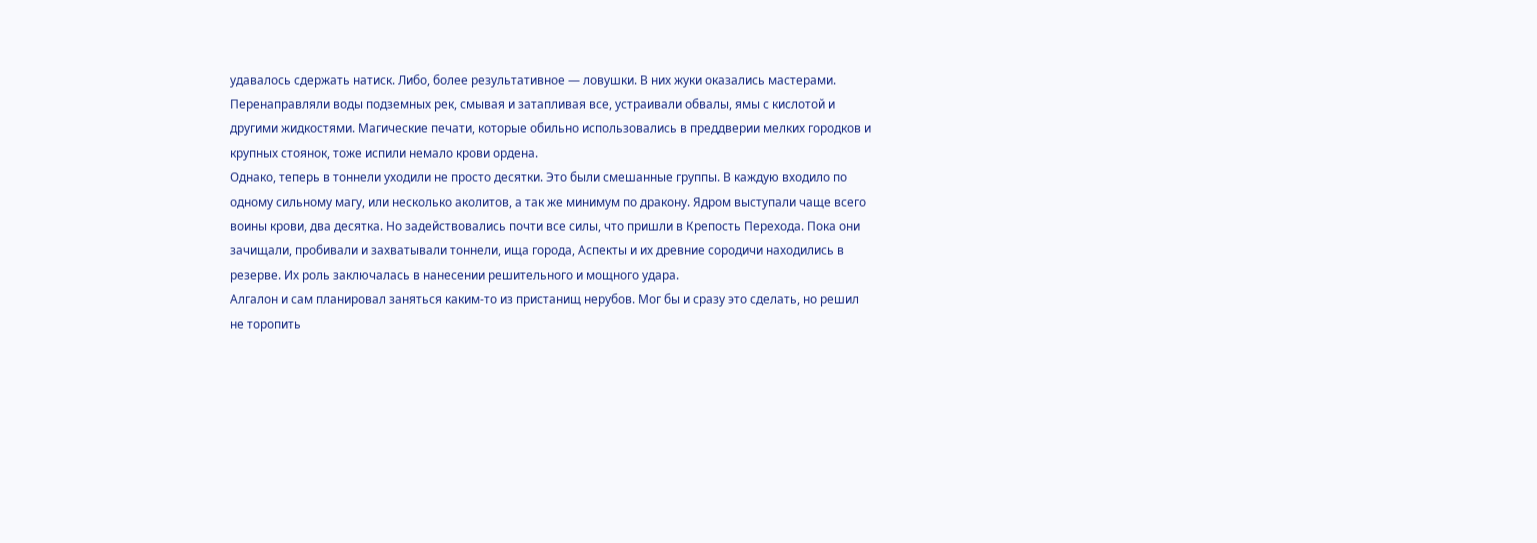удавалось сдержать натиск. Либо, более результативное — ловушки. В них жуки оказались мастерами. Перенаправляли воды подземных рек, смывая и затапливая все, устраивали обвалы, ямы с кислотой и другими жидкостями. Магические печати, которые обильно использовались в преддверии мелких городков и крупных стоянок, тоже испили немало крови ордена.
Однако, теперь в тоннели уходили не просто десятки. Это были смешанные группы. В каждую входило по одному сильному магу, или несколько аколитов, а так же минимум по дракону. Ядром выступали чаще всего воины крови, два десятка. Но задействовались почти все силы, что пришли в Крепость Перехода. Пока они зачищали, пробивали и захватывали тоннели, ища города, Аспекты и их древние сородичи находились в резерве. Их роль заключалась в нанесении решительного и мощного удара.
Алгалон и сам планировал заняться каким-то из пристанищ нерубов. Мог бы и сразу это сделать, но решил не торопить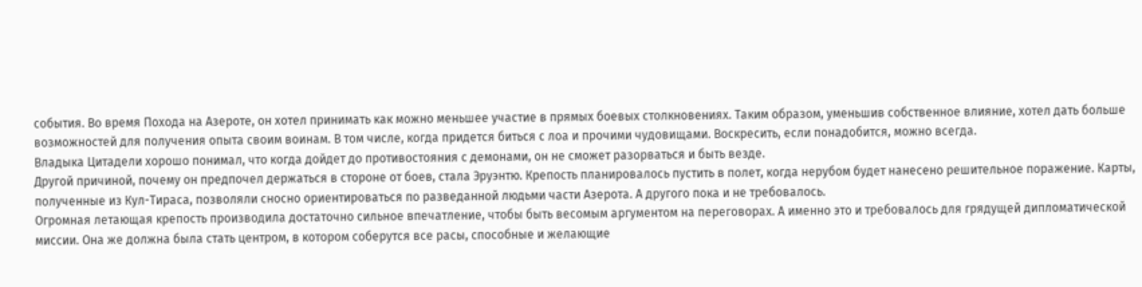события. Во время Похода на Азероте, он хотел принимать как можно меньшее участие в прямых боевых столкновениях. Таким образом, уменьшив собственное влияние, хотел дать больше возможностей для получения опыта своим воинам. В том числе, когда придется биться с лоа и прочими чудовищами. Воскресить, если понадобится, можно всегда.
Владыка Цитадели хорошо понимал, что когда дойдет до противостояния с демонами, он не сможет разорваться и быть везде.
Другой причиной, почему он предпочел держаться в стороне от боев, стала Эруэнтю. Крепость планировалось пустить в полет, когда нерубом будет нанесено решительное поражение. Карты, полученные из Кул-Тираса, позволяли сносно ориентироваться по разведанной людьми части Азерота. А другого пока и не требовалось.
Огромная летающая крепость производила достаточно сильное впечатление, чтобы быть весомым аргументом на переговорах. А именно это и требовалось для грядущей дипломатической миссии. Она же должна была стать центром, в котором соберутся все расы, способные и желающие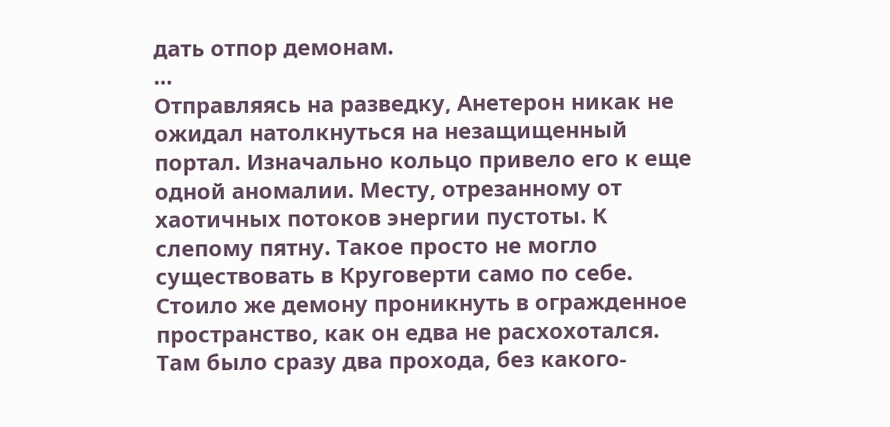дать отпор демонам.
…
Отправляясь на разведку, Анетерон никак не ожидал натолкнуться на незащищенный портал. Изначально кольцо привело его к еще одной аномалии. Месту, отрезанному от хаотичных потоков энергии пустоты. К слепому пятну. Такое просто не могло существовать в Круговерти само по себе.
Стоило же демону проникнуть в огражденное пространство, как он едва не расхохотался. Там было сразу два прохода, без какого-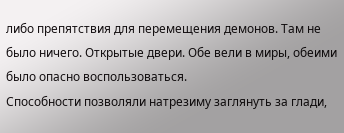либо препятствия для перемещения демонов. Там не было ничего. Открытые двери. Обе вели в миры, обеими было опасно воспользоваться.
Способности позволяли натрезиму заглянуть за глади,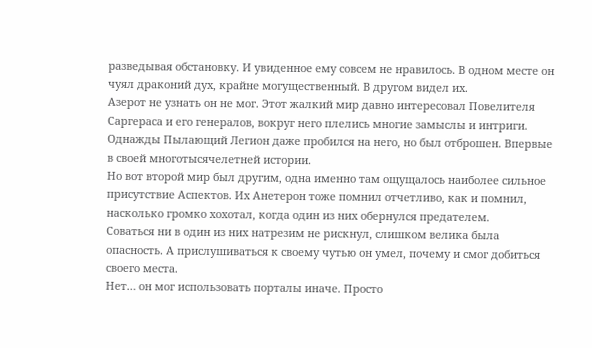разведывая обстановку. И увиденное ему совсем не нравилось. В одном месте он чуял драконий дух, крайне могущественный. В другом видел их.
Азерот не узнать он не мог. Этот жалкий мир давно интересовал Повелителя Саргераса и его генералов, вокруг него плелись многие замыслы и интриги. Однажды Пылающий Легион даже пробился на него, но был отброшен. Впервые в своей многотысячелетней истории.
Но вот второй мир был другим, одна именно там ощущалось наиболее сильное присутствие Аспектов. Их Анетерон тоже помнил отчетливо, как и помнил, насколько громко хохотал, когда один из них обернулся предателем.
Соваться ни в один из них натрезим не рискнул, слишком велика была опасность. А прислушиваться к своему чутью он умел, почему и смог добиться своего места.
Нет… он мог использовать порталы иначе. Просто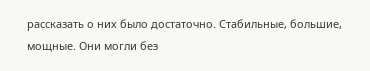рассказать о них было достаточно. Стабильные, большие, мощные. Они могли без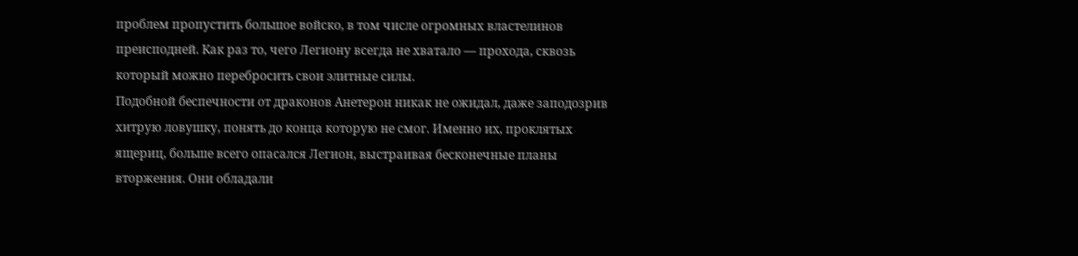проблем пропустить большое войско, в том числе огромных властелинов преисподней. Как раз то, чего Легиону всегда не хватало — прохода, сквозь который можно перебросить свои элитные силы.
Подобной беспечности от драконов Анетерон никак не ожидал, даже заподозрив хитрую ловушку, понять до конца которую не смог. Именно их, проклятых ящериц, больше всего опасался Легион, выстраивая бесконечные планы вторжения. Они обладали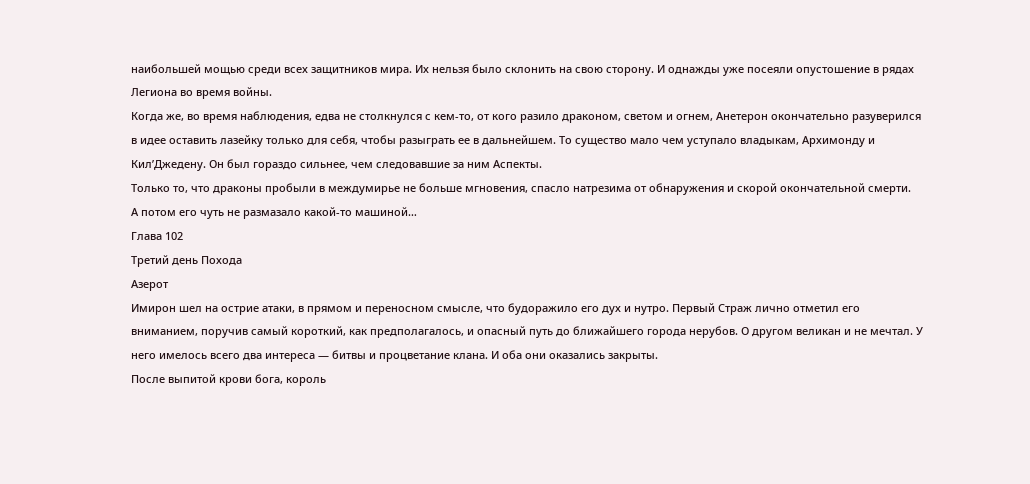наибольшей мощью среди всех защитников мира. Их нельзя было склонить на свою сторону. И однажды уже посеяли опустошение в рядах Легиона во время войны.
Когда же, во время наблюдения, едва не столкнулся с кем-то, от кого разило драконом, светом и огнем, Анетерон окончательно разуверился в идее оставить лазейку только для себя, чтобы разыграть ее в дальнейшем. То существо мало чем уступало владыкам, Архимонду и Кил’Джедену. Он был гораздо сильнее, чем следовавшие за ним Аспекты.
Только то, что драконы пробыли в междумирье не больше мгновения, спасло натрезима от обнаружения и скорой окончательной смерти.
А потом его чуть не размазало какой-то машиной…
Глава 102
Третий день Похода
Азерот
Имирон шел на острие атаки, в прямом и переносном смысле, что будоражило его дух и нутро. Первый Страж лично отметил его вниманием, поручив самый короткий, как предполагалось, и опасный путь до ближайшего города нерубов. О другом великан и не мечтал. У него имелось всего два интереса — битвы и процветание клана. И оба они оказались закрыты.
После выпитой крови бога, король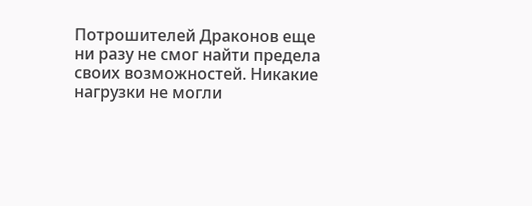Потрошителей Драконов еще ни разу не смог найти предела своих возможностей. Никакие нагрузки не могли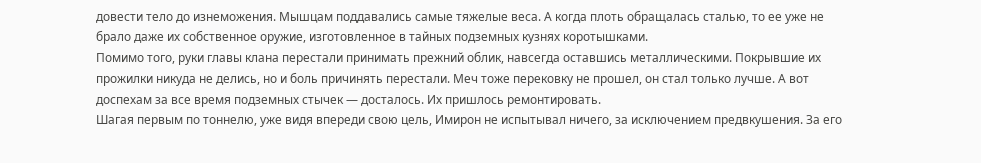довести тело до изнеможения. Мышцам поддавались самые тяжелые веса. А когда плоть обращалась сталью, то ее уже не брало даже их собственное оружие, изготовленное в тайных подземных кузнях коротышками.
Помимо того, руки главы клана перестали принимать прежний облик, навсегда оставшись металлическими. Покрывшие их прожилки никуда не делись, но и боль причинять перестали. Меч тоже перековку не прошел, он стал только лучше. А вот доспехам за все время подземных стычек — досталось. Их пришлось ремонтировать.
Шагая первым по тоннелю, уже видя впереди свою цель, Имирон не испытывал ничего, за исключением предвкушения. За его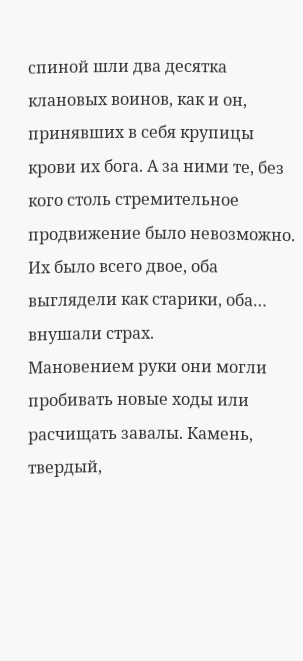спиной шли два десятка клановых воинов, как и он, принявших в себя крупицы крови их бога. А за ними те, без кого столь стремительное продвижение было невозможно. Их было всего двое, оба выглядели как старики, оба… внушали страх.
Мановением руки они могли пробивать новые ходы или расчищать завалы. Камень, твердый,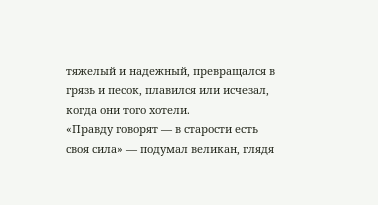тяжелый и надежный, превращался в грязь и песок, плавился или исчезал, когда они того хотели.
«Правду говорят — в старости есть своя сила» — подумал великан, глядя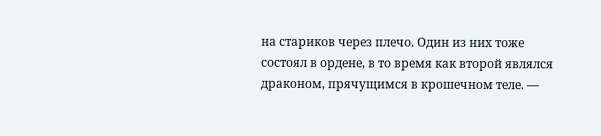на стариков через плечо. Один из них тоже состоял в ордене, в то время как второй являлся драконом, прячущимся в крошечном теле. —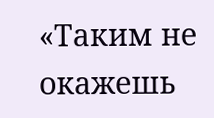«Таким не окажешь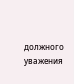должного уважения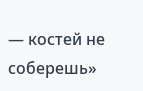— костей не соберешь»